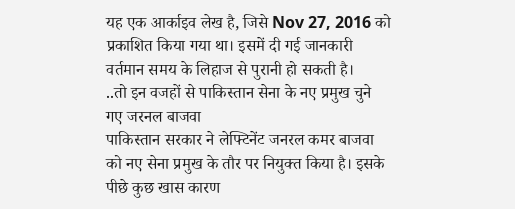यह एक आर्काइव लेख है, जिसे Nov 27, 2016 को प्रकाशित किया गया था। इसमें दी गई जानकारी वर्तमान समय के लिहाज से पुरानी हो सकती है।
..तो इन वजहों से पाकिस्तान सेना के नए प्रमुख चुने गए जरनल बाजवा
पाकिस्तान सरकार ने लेफ्टिनेंट जनरल कमर बाजवा को नए सेना प्रमुख के तौर पर नियुक्त किया है। इसके पीछे कुछ खास कारण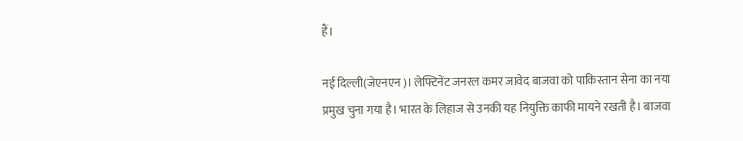हैं।

नई दिल्ली(जेएनएन)। लेफ्टिनेंट जनरल कमर जावेद बाजवा को पाकिस्तान सेना का नया प्रमुख चुना गया है। भारत के लिहाज से उनकी यह नियुक्ति काफी मायने रखती है। बाजवा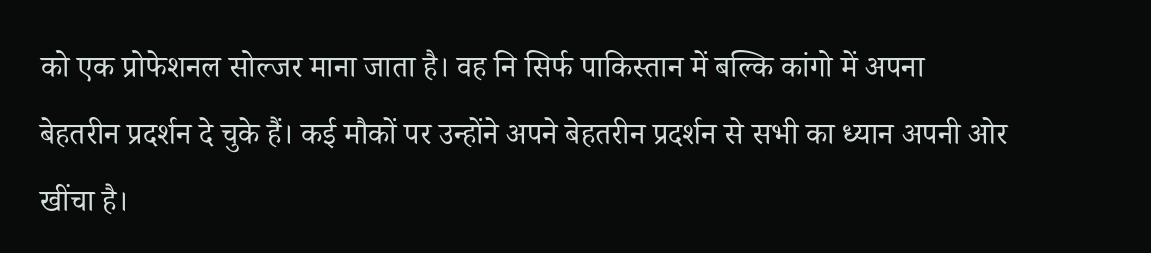को एक प्रोफेशनल सोल्जर माना जाता है। वह नि सिर्फ पाकिस्तान में बल्कि कांगो में अपना बेहतरीन प्रदर्शन दे चुके हैं। कई मौकों पर उन्होंने अपने बेहतरीन प्रदर्शन से सभी का ध्यान अपनी ओर खींचा है।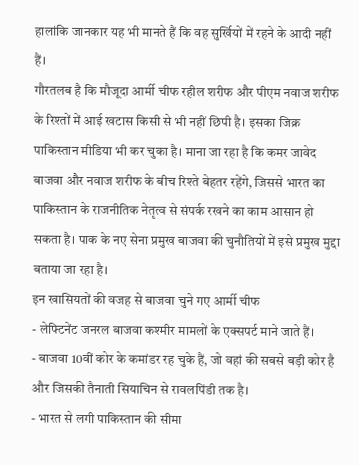हालांकि जानकार यह भी मानते हैं कि वह सुर्खियों में रहने के आदी नहीं हैं।
गौरतलब है कि मौजूदा आर्मी चीफ रहील शरीफ और पीएम नवाज शरीफ के रिश्तों में आई खटास किसी से भी नहीं छिपी है। इसका जिक्र पाकिस्तान मीडिया भी कर चुका है। माना जा रहा है कि कमर जावेद बाजवा और नवाज शरीफ के बीच रिश्ते बेहतर रहेंगे, जिससे भारत का पाकिस्तान के राजनीतिक नेतृत्व से संपर्क रखने का काम आसान हो सकता है। पाक के नए सेना प्रमुख बाजवा की चुनौतियों में इसे प्रमुख मुद्दा बताया जा रहा है।
इन खासियतों की वजह से बाजवा चुने गए आर्मी चीफ
- लेफ्टिनेंट जनरल बाजवा कश्मीर मामलों के एक्सपर्ट माने जाते हैं।
- बाजवा 10वीं कोर के कमांडर रह चुके हैं, जो वहां की सबसे बड़ी कोर है और जिसकी तैनाती सियाचिन से रावलपिंडी तक है।
- भारत से लगी पाकिस्तान की सीमा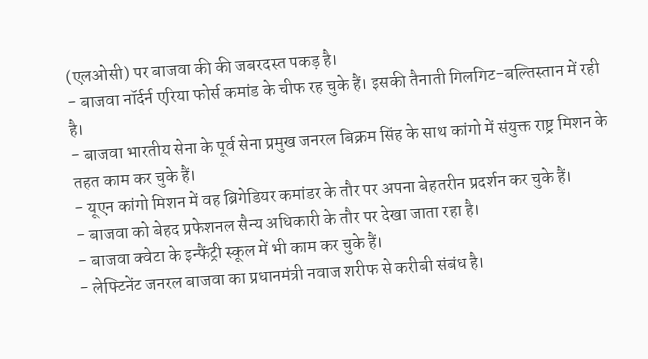(एलओसी) पर बाजवा की की जबरदस्त पकड़ है।
- बाजवा नॉर्दर्न एरिया फोर्स कमांड के चीफ रह चुके हैं। इसकी तैनाती गिलगिट-बल्तिस्तान में रही है।
- बाजवा भारतीय सेना के पूर्व सेना प्रमुख जनरल बिक्रम सिंह के साथ कांगो में संयुक्त राष्ट्र मिशन के तहत काम कर चुके हैं।
- यूएन कांगो मिशन में वह ब्रिगेडियर कमांडर के तौर पर अपना बेहतरीन प्रदर्शन कर चुके हैं।
- बाजवा को बेहद प्रफेशनल सैन्य अधिकारी के तौर पर देखा जाता रहा है।
- बाजवा क्वेटा के इन्फैंट्री स्कूल में भी काम कर चुके हैं।
- लेफ्टिनेंट जनरल बाजवा का प्रधानमंत्री नवाज शरीफ से करीबी संबंध है।